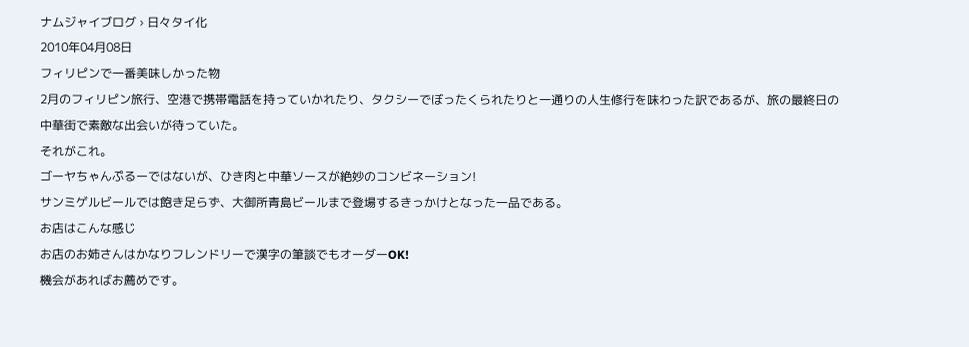ナムジャイブログ › 日々タイ化
2010年04月08日
フィリピンで一番美味しかった物
2月のフィリピン旅行、空港で携帯電話を持っていかれたり、タクシーでぼったくられたりと一通りの人生修行を味わった訳であるが、旅の最終日の中華街で素敵な出会いが待っていた。
それがこれ。
ゴーヤちゃんぷるーではないが、ひき肉と中華ソースが絶妙のコンビネーション!
サンミゲルビールでは飽き足らず、大御所青島ビールまで登場するきっかけとなった一品である。
お店はこんな感じ
お店のお姉さんはかなりフレンドリーで漢字の筆談でもオーダーOK!
機会があればお薦めです。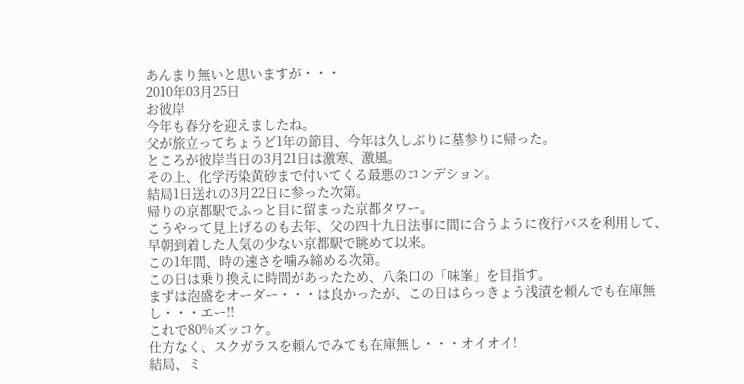あんまり無いと思いますが・・・
2010年03月25日
お彼岸
今年も春分を迎えましたね。
父が旅立ってちょうど1年の節目、今年は久しぶりに墓参りに帰った。
ところが彼岸当日の3月21日は激寒、激風。
その上、化学汚染黄砂まで付いてくる最悪のコンデション。
結局1日送れの3月22日に参った次第。
帰りの京都駅でふっと目に留まった京都タワー。
こうやって見上げるのも去年、父の四十九日法事に間に合うように夜行バスを利用して、早朝到着した人気の少ない京都駅で眺めて以来。
この1年間、時の速さを噛み締める次第。
この日は乗り換えに時間があったため、八条口の「味峯」を目指す。
まずは泡盛をオーダー・・・は良かったが、この日はらっきょう浅漬を頼んでも在庫無し・・・エー!!
これで80%ズッコケ。
仕方なく、スクガラスを頼んでみても在庫無し・・・オイオイ!
結局、ミ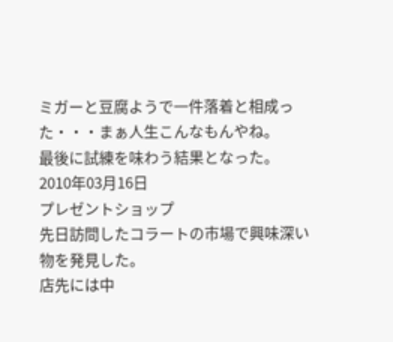ミガーと豆腐ようで一件落着と相成った・・・まぁ人生こんなもんやね。
最後に試練を味わう結果となった。
2010年03月16日
プレゼントショップ
先日訪問したコラートの市場で興味深い物を発見した。
店先には中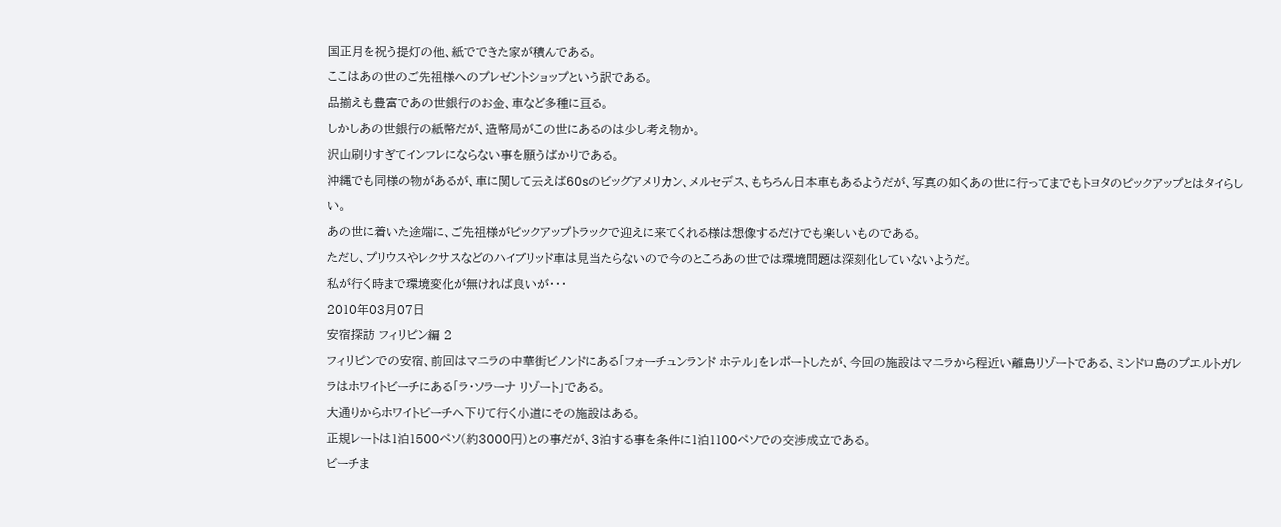国正月を祝う提灯の他、紙でできた家が積んである。
ここはあの世のご先祖様へのプレゼントショップという訳である。
品揃えも豊富であの世銀行のお金、車など多種に亘る。
しかしあの世銀行の紙幣だが、造幣局がこの世にあるのは少し考え物か。
沢山刷りすぎてインフレにならない事を願うばかりである。
沖縄でも同様の物があるが、車に関して云えば60sのビッグアメリカン、メルセデス、もちろん日本車もあるようだが、写真の如くあの世に行ってまでもトヨタのピックアップとはタイらしい。
あの世に着いた途端に、ご先祖様がピックアップトラックで迎えに来てくれる様は想像するだけでも楽しいものである。
ただし、プリウスやレクサスなどのハイブリッド車は見当たらないので今のところあの世では環境問題は深刻化していないようだ。
私が行く時まで環境変化が無ければ良いが・・・
2010年03月07日
安宿探訪 フィリピン編 2
フィリピンでの安宿、前回はマニラの中華街ビノンドにある「フォーチュンランド ホテル」をレポートしたが、今回の施設はマニラから程近い離島リゾートである、ミンドロ島のプエルトガレラはホワイトビーチにある「ラ・ソラーナ リゾート」である。
大通りからホワイトビーチへ下りて行く小道にその施設はある。
正規レートは1泊1500ペソ(約3000円)との事だが、3泊する事を条件に1泊1100ペソでの交渉成立である。
ビーチま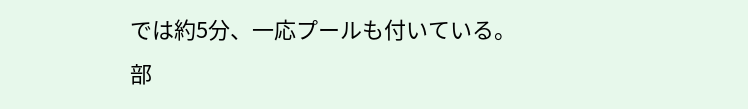では約5分、一応プールも付いている。
部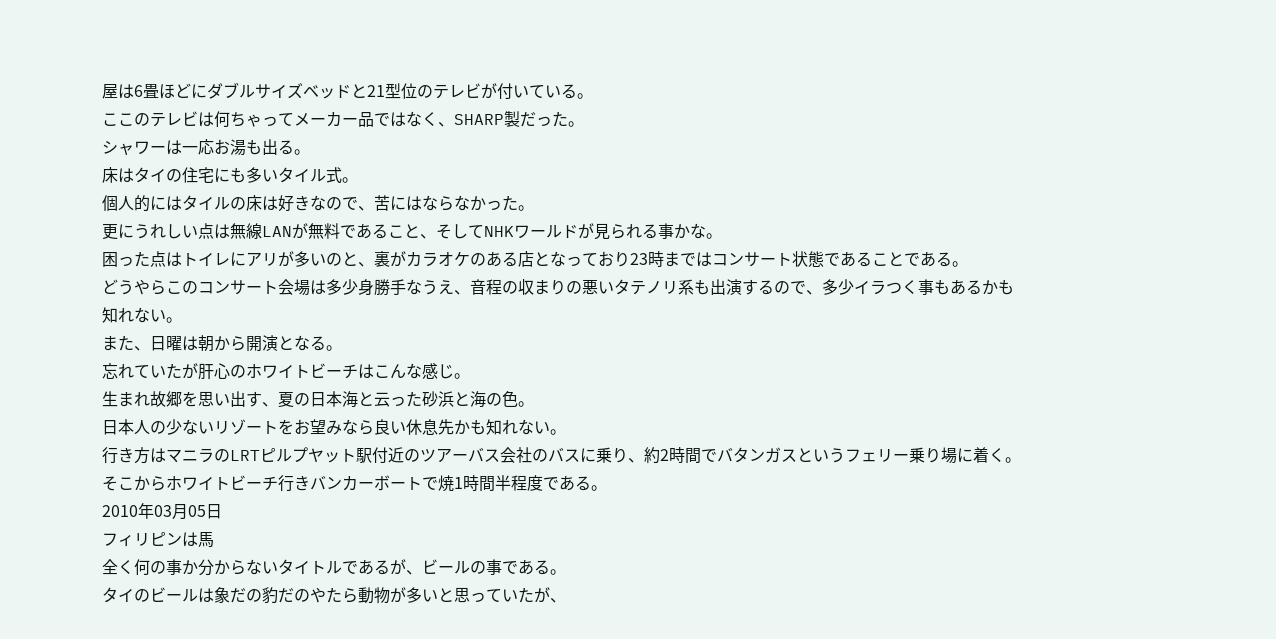屋は6畳ほどにダブルサイズベッドと21型位のテレビが付いている。
ここのテレビは何ちゃってメーカー品ではなく、SHARP製だった。
シャワーは一応お湯も出る。
床はタイの住宅にも多いタイル式。
個人的にはタイルの床は好きなので、苦にはならなかった。
更にうれしい点は無線LANが無料であること、そしてNHKワールドが見られる事かな。
困った点はトイレにアリが多いのと、裏がカラオケのある店となっており23時まではコンサート状態であることである。
どうやらこのコンサート会場は多少身勝手なうえ、音程の収まりの悪いタテノリ系も出演するので、多少イラつく事もあるかも知れない。
また、日曜は朝から開演となる。
忘れていたが肝心のホワイトビーチはこんな感じ。
生まれ故郷を思い出す、夏の日本海と云った砂浜と海の色。
日本人の少ないリゾートをお望みなら良い休息先かも知れない。
行き方はマニラのLRTピルプヤット駅付近のツアーバス会社のバスに乗り、約2時間でバタンガスというフェリー乗り場に着く。
そこからホワイトビーチ行きバンカーボートで焼1時間半程度である。
2010年03月05日
フィリピンは馬
全く何の事か分からないタイトルであるが、ビールの事である。
タイのビールは象だの豹だのやたら動物が多いと思っていたが、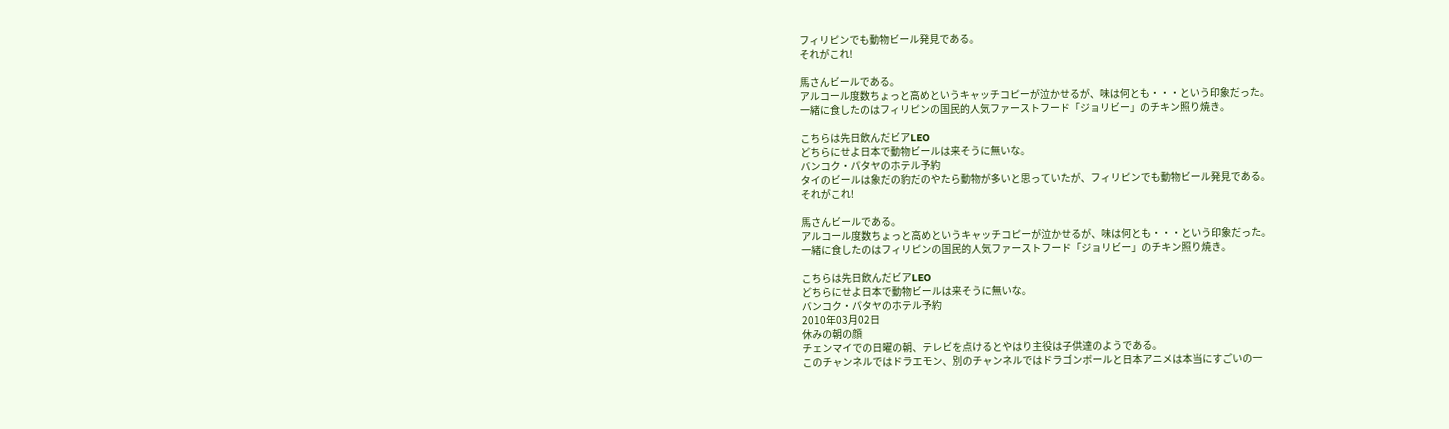フィリピンでも動物ビール発見である。
それがこれ!

馬さんビールである。
アルコール度数ちょっと高めというキャッチコピーが泣かせるが、味は何とも・・・という印象だった。
一緒に食したのはフィリピンの国民的人気ファーストフード「ジョリビー」のチキン照り焼き。

こちらは先日飲んだビアLEO
どちらにせよ日本で動物ビールは来そうに無いな。
バンコク・パタヤのホテル予約
タイのビールは象だの豹だのやたら動物が多いと思っていたが、フィリピンでも動物ビール発見である。
それがこれ!

馬さんビールである。
アルコール度数ちょっと高めというキャッチコピーが泣かせるが、味は何とも・・・という印象だった。
一緒に食したのはフィリピンの国民的人気ファーストフード「ジョリビー」のチキン照り焼き。

こちらは先日飲んだビアLEO
どちらにせよ日本で動物ビールは来そうに無いな。
バンコク・パタヤのホテル予約
2010年03月02日
休みの朝の顔
チェンマイでの日曜の朝、テレビを点けるとやはり主役は子供達のようである。
このチャンネルではドラエモン、別のチャンネルではドラゴンボールと日本アニメは本当にすごいの一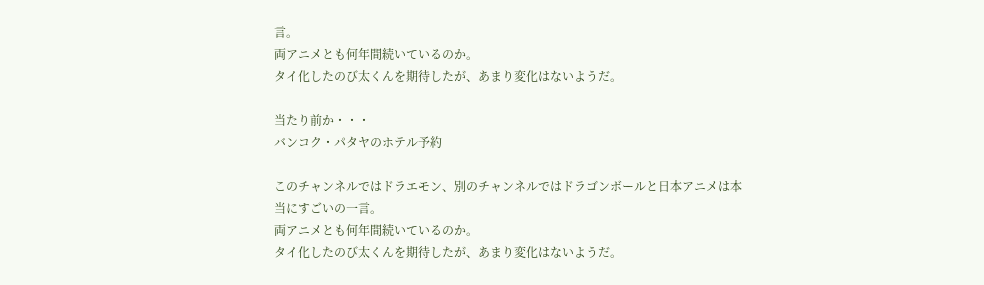言。
両アニメとも何年間続いているのか。
タイ化したのび太くんを期待したが、あまり変化はないようだ。

当たり前か・・・
バンコク・パタヤのホテル予約

このチャンネルではドラエモン、別のチャンネルではドラゴンボールと日本アニメは本当にすごいの一言。
両アニメとも何年間続いているのか。
タイ化したのび太くんを期待したが、あまり変化はないようだ。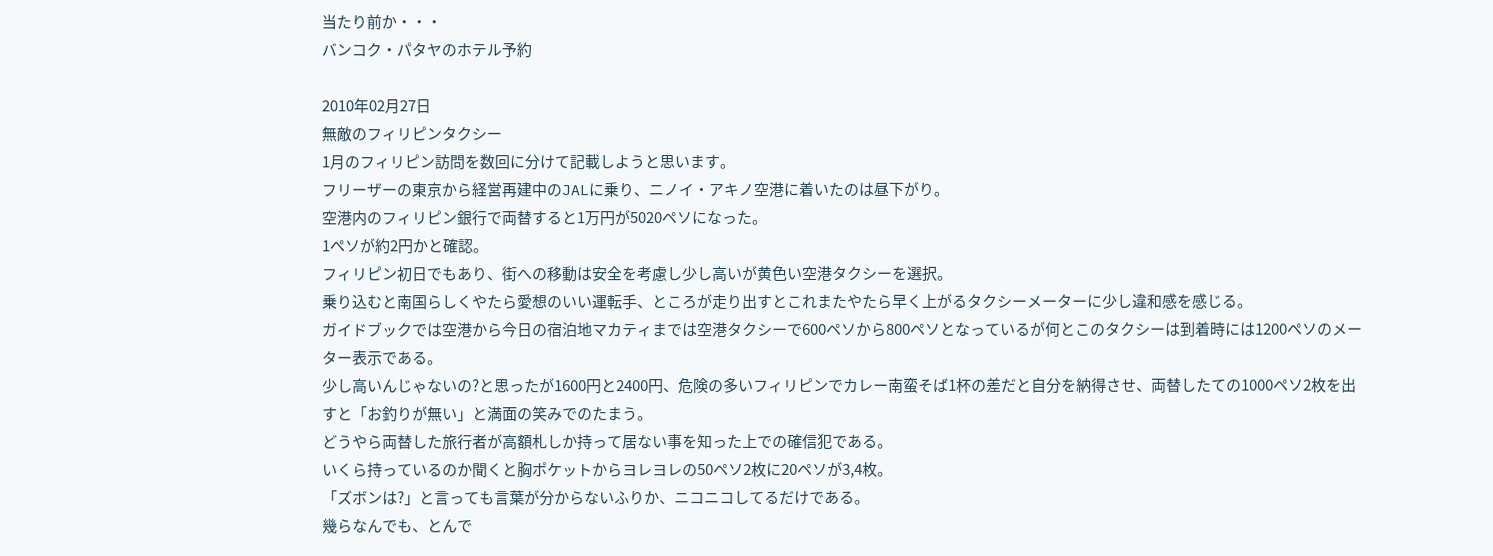当たり前か・・・
バンコク・パタヤのホテル予約

2010年02月27日
無敵のフィリピンタクシー
1月のフィリピン訪問を数回に分けて記載しようと思います。
フリーザーの東京から経営再建中のJALに乗り、ニノイ・アキノ空港に着いたのは昼下がり。
空港内のフィリピン銀行で両替すると1万円が5020ペソになった。
1ペソが約2円かと確認。
フィリピン初日でもあり、街への移動は安全を考慮し少し高いが黄色い空港タクシーを選択。
乗り込むと南国らしくやたら愛想のいい運転手、ところが走り出すとこれまたやたら早く上がるタクシーメーターに少し違和感を感じる。
ガイドブックでは空港から今日の宿泊地マカティまでは空港タクシーで600ペソから800ペソとなっているが何とこのタクシーは到着時には1200ペソのメーター表示である。
少し高いんじゃないの?と思ったが1600円と2400円、危険の多いフィリピンでカレー南蛮そば1杯の差だと自分を納得させ、両替したての1000ペソ2枚を出すと「お釣りが無い」と満面の笑みでのたまう。
どうやら両替した旅行者が高額札しか持って居ない事を知った上での確信犯である。
いくら持っているのか聞くと胸ポケットからヨレヨレの50ペソ2枚に20ペソが3,4枚。
「ズボンは?」と言っても言葉が分からないふりか、ニコニコしてるだけである。
幾らなんでも、とんで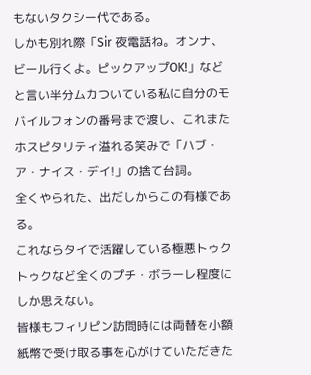もないタクシー代である。
しかも別れ際「Sir 夜電話ね。オンナ、ビール行くよ。ピックアップOK!」などと言い半分ムカついている私に自分のモバイルフォンの番号まで渡し、これまたホスピタリティ溢れる笑みで「ハブ・ア・ナイス・デイ!」の捨て台詞。
全くやられた、出だしからこの有様である。
これならタイで活躍している極悪トゥクトゥクなど全くのプチ・ボラーレ程度にしか思えない。
皆様もフィリピン訪問時には両替を小額紙幣で受け取る事を心がけていただきた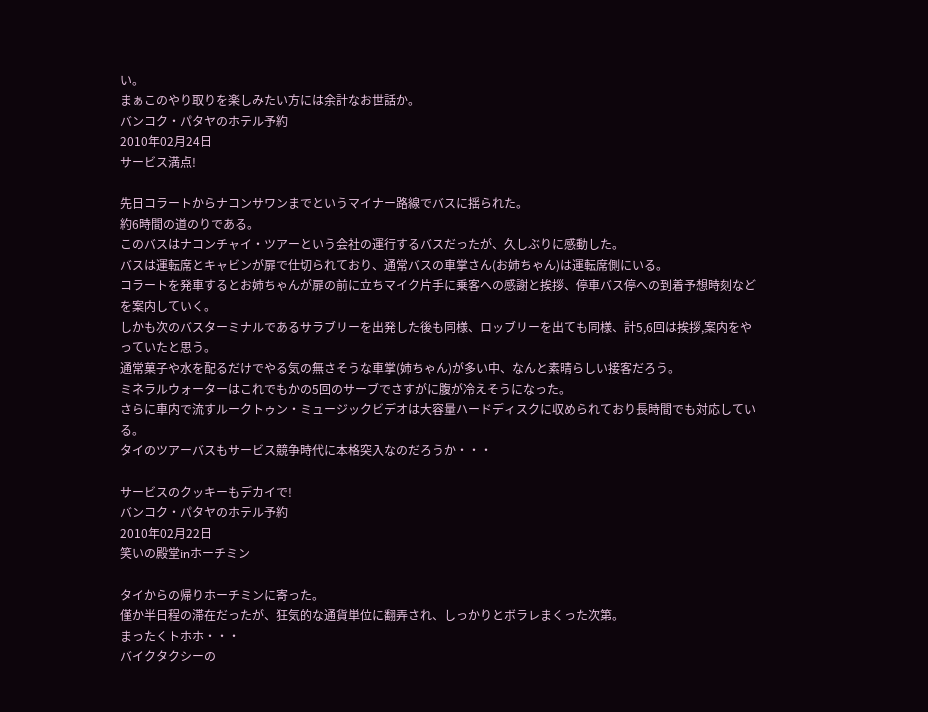い。
まぁこのやり取りを楽しみたい方には余計なお世話か。
バンコク・パタヤのホテル予約
2010年02月24日
サービス満点!

先日コラートからナコンサワンまでというマイナー路線でバスに揺られた。
約6時間の道のりである。
このバスはナコンチャイ・ツアーという会社の運行するバスだったが、久しぶりに感動した。
バスは運転席とキャビンが扉で仕切られており、通常バスの車掌さん(お姉ちゃん)は運転席側にいる。
コラートを発車するとお姉ちゃんが扉の前に立ちマイク片手に乗客への感謝と挨拶、停車バス停への到着予想時刻などを案内していく。
しかも次のバスターミナルであるサラブリーを出発した後も同様、ロッブリーを出ても同様、計5,6回は挨拶,案内をやっていたと思う。
通常菓子や水を配るだけでやる気の無さそうな車掌(姉ちゃん)が多い中、なんと素晴らしい接客だろう。
ミネラルウォーターはこれでもかの5回のサーブでさすがに腹が冷えそうになった。
さらに車内で流すルークトゥン・ミュージックビデオは大容量ハードディスクに収められており長時間でも対応している。
タイのツアーバスもサービス競争時代に本格突入なのだろうか・・・

サービスのクッキーもデカイで!
バンコク・パタヤのホテル予約
2010年02月22日
笑いの殿堂inホーチミン

タイからの帰りホーチミンに寄った。
僅か半日程の滞在だったが、狂気的な通貨単位に翻弄され、しっかりとボラレまくった次第。
まったくトホホ・・・
バイクタクシーの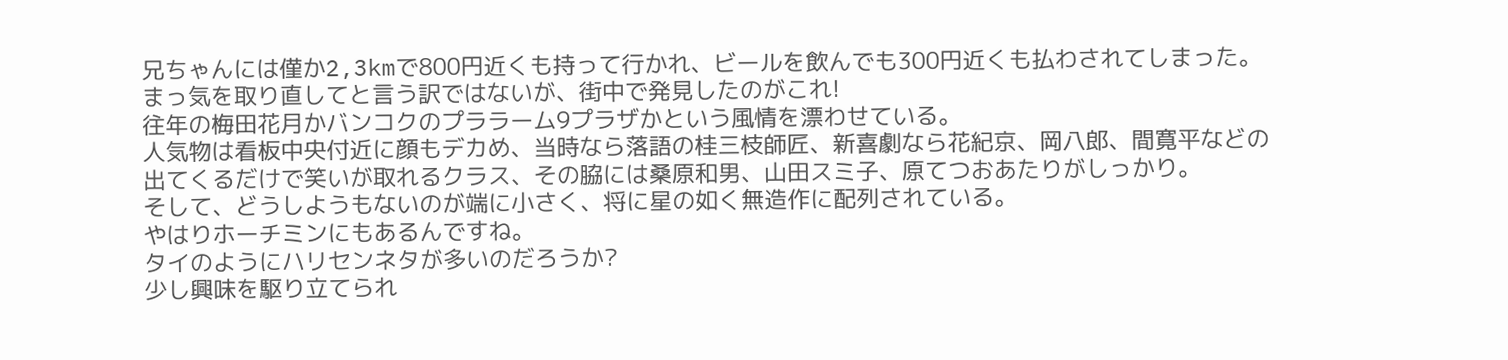兄ちゃんには僅か2,3kmで800円近くも持って行かれ、ビールを飲んでも300円近くも払わされてしまった。
まっ気を取り直してと言う訳ではないが、街中で発見したのがこれ!
往年の梅田花月かバンコクのプララーム9プラザかという風情を漂わせている。
人気物は看板中央付近に顔もデカめ、当時なら落語の桂三枝師匠、新喜劇なら花紀京、岡八郎、間寛平などの出てくるだけで笑いが取れるクラス、その脇には桑原和男、山田スミ子、原てつおあたりがしっかり。
そして、どうしようもないのが端に小さく、将に星の如く無造作に配列されている。
やはりホーチミンにもあるんですね。
タイのようにハリセンネタが多いのだろうか?
少し興味を駆り立てられ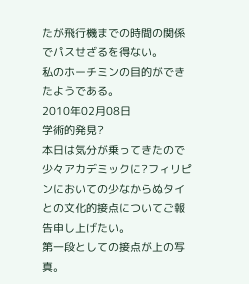たが飛行機までの時間の関係でパスせざるを得ない。
私のホーチミンの目的ができたようである。
2010年02月08日
学術的発見?
本日は気分が乗ってきたので少々アカデミックに?フィリピンにおいての少なからぬタイとの文化的接点についてご報告申し上げたい。
第一段としての接点が上の写真。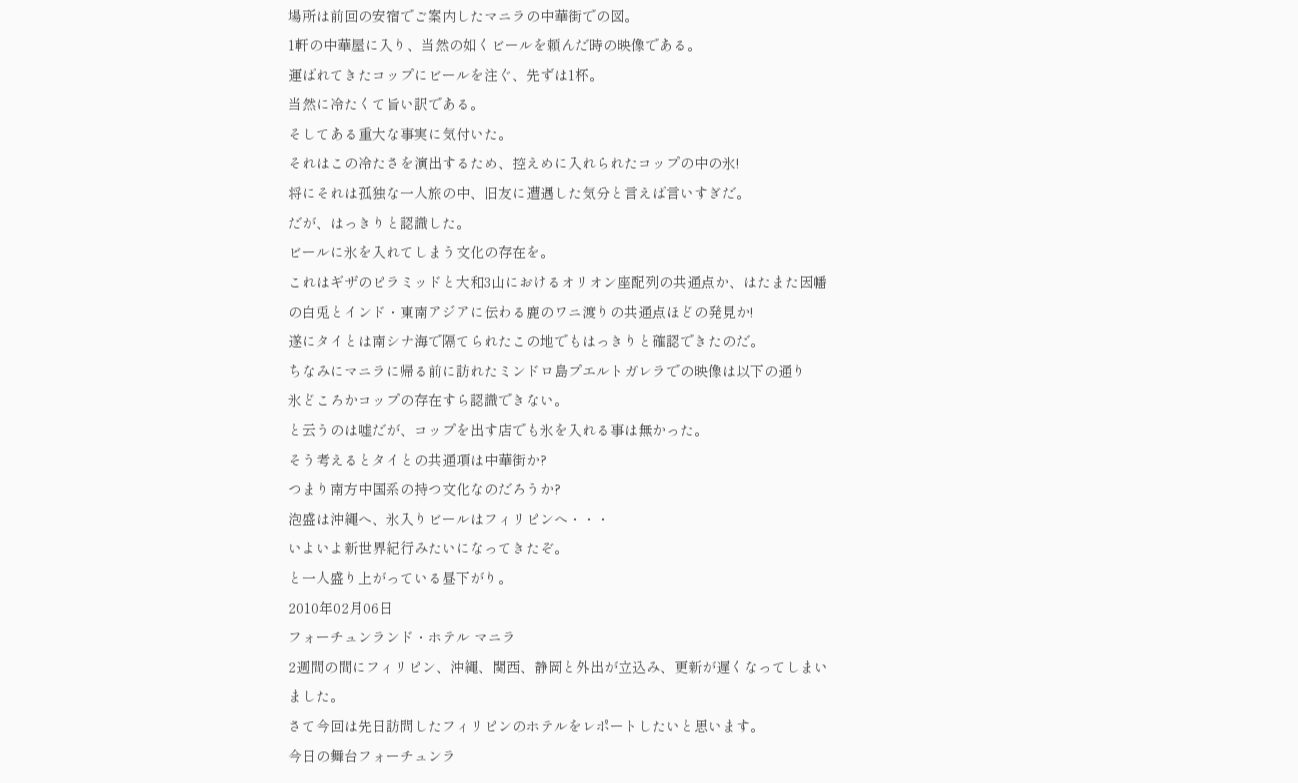場所は前回の安宿でご案内したマニラの中華街での図。
1軒の中華屋に入り、当然の如くビールを頼んだ時の映像である。
運ばれてきたコップにビールを注ぐ、先ずは1杯。
当然に冷たくて旨い訳である。
そしてある重大な事実に気付いた。
それはこの冷たさを演出するため、控えめに入れられたコップの中の氷!
将にそれは孤独な一人旅の中、旧友に遭遇した気分と言えば言いすぎだ。
だが、はっきりと認識した。
ビールに氷を入れてしまう文化の存在を。
これはギザのピラミッドと大和3山におけるオリオン座配列の共通点か、はたまた因幡の白兎とインド・東南アジアに伝わる鹿のワニ渡りの共通点ほどの発見か!
遂にタイとは南シナ海で隔てられたこの地でもはっきりと確認できたのだ。
ちなみにマニラに帰る前に訪れたミンドロ島プエルトガレラでの映像は以下の通り
氷どころかコップの存在すら認識できない。
と云うのは嘘だが、コップを出す店でも氷を入れる事は無かった。
そう考えるとタイとの共通項は中華街か?
つまり南方中国系の持つ文化なのだろうか?
泡盛は沖縄へ、氷入りビールはフィリピンへ・・・
いよいよ新世界紀行みたいになってきたぞ。
と一人盛り上がっている昼下がり。
2010年02月06日
フォーチュンランド・ホテル マニラ
2週間の間にフィリピン、沖縄、関西、静岡と外出が立込み、更新が遅くなってしまいました。
さて今回は先日訪問したフィリピンのホテルをレポートしたいと思います。
今日の舞台フォーチュンラ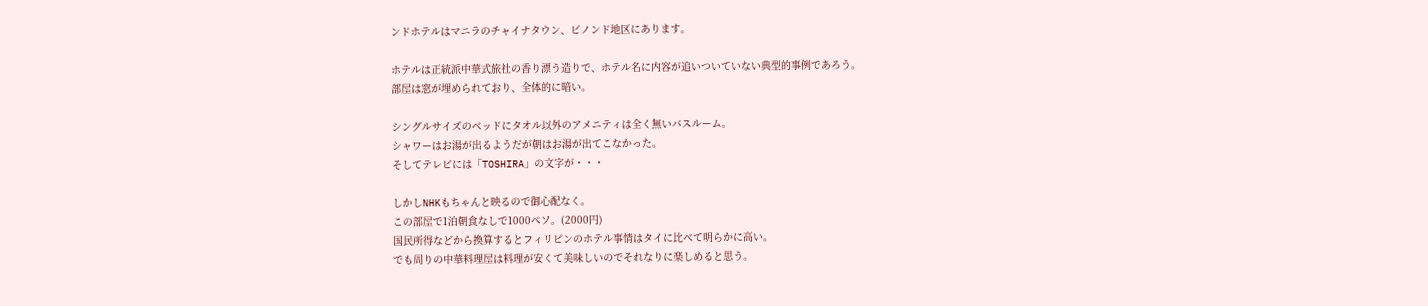ンドホテルはマニラのチャイナタウン、ビノンド地区にあります。

ホテルは正統派中華式旅社の香り漂う造りで、ホテル名に内容が追いついていない典型的事例であろう。
部屋は窓が埋められており、全体的に暗い。

シングルサイズのベッドにタオル以外のアメニティは全く無いバスルーム。
シャワーはお湯が出るようだが朝はお湯が出てこなかった。
そしてテレビには「TOSHIRA」の文字が・・・

しかしNHKもちゃんと映るので御心配なく。
この部屋で1泊朝食なしで1000ペソ。(2000円)
国民所得などから換算するとフィリピンのホテル事情はタイに比べて明らかに高い。
でも周りの中華料理屋は料理が安くて美味しいのでそれなりに楽しめると思う。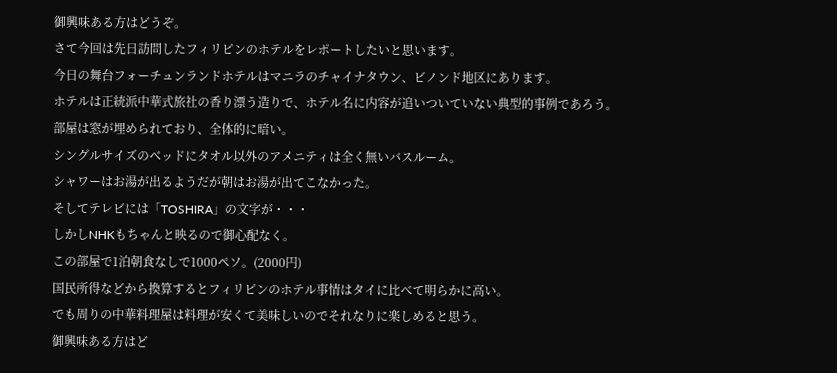御興味ある方はどうぞ。
さて今回は先日訪問したフィリピンのホテルをレポートしたいと思います。
今日の舞台フォーチュンランドホテルはマニラのチャイナタウン、ビノンド地区にあります。
ホテルは正統派中華式旅社の香り漂う造りで、ホテル名に内容が追いついていない典型的事例であろう。
部屋は窓が埋められており、全体的に暗い。
シングルサイズのベッドにタオル以外のアメニティは全く無いバスルーム。
シャワーはお湯が出るようだが朝はお湯が出てこなかった。
そしてテレビには「TOSHIRA」の文字が・・・
しかしNHKもちゃんと映るので御心配なく。
この部屋で1泊朝食なしで1000ペソ。(2000円)
国民所得などから換算するとフィリピンのホテル事情はタイに比べて明らかに高い。
でも周りの中華料理屋は料理が安くて美味しいのでそれなりに楽しめると思う。
御興味ある方はど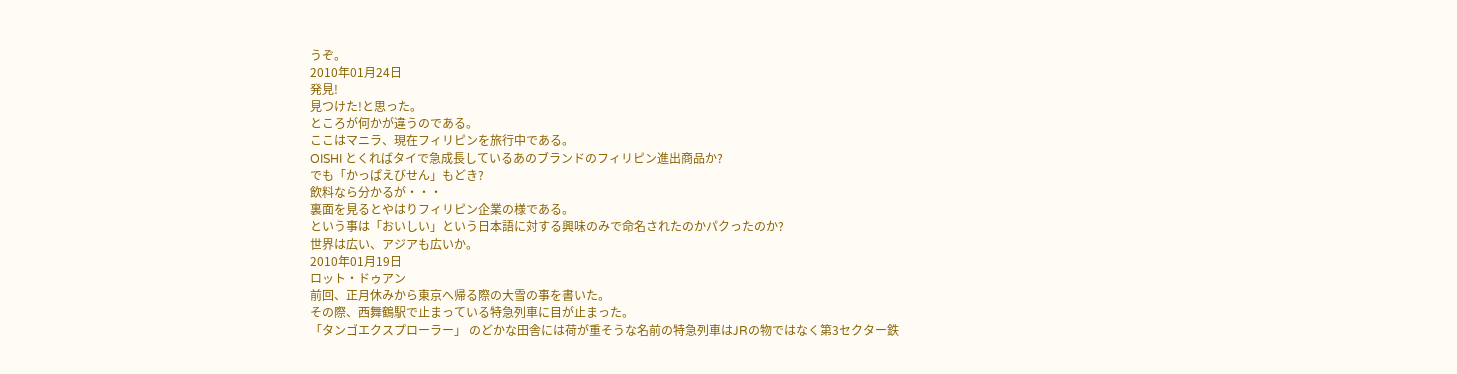うぞ。
2010年01月24日
発見!
見つけた!と思った。
ところが何かが違うのである。
ここはマニラ、現在フィリピンを旅行中である。
OISHI とくればタイで急成長しているあのブランドのフィリピン進出商品か?
でも「かっぱえびせん」もどき?
飲料なら分かるが・・・
裏面を見るとやはりフィリピン企業の様である。
という事は「おいしい」という日本語に対する興味のみで命名されたのかパクったのか?
世界は広い、アジアも広いか。
2010年01月19日
ロット・ドゥアン
前回、正月休みから東京へ帰る際の大雪の事を書いた。
その際、西舞鶴駅で止まっている特急列車に目が止まった。
「タンゴエクスプローラー」 のどかな田舎には荷が重そうな名前の特急列車はJRの物ではなく第3セクター鉄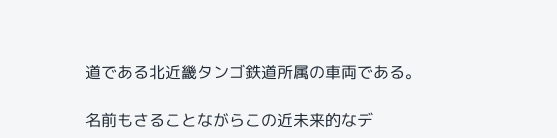道である北近畿タンゴ鉄道所属の車両である。

名前もさることながらこの近未来的なデ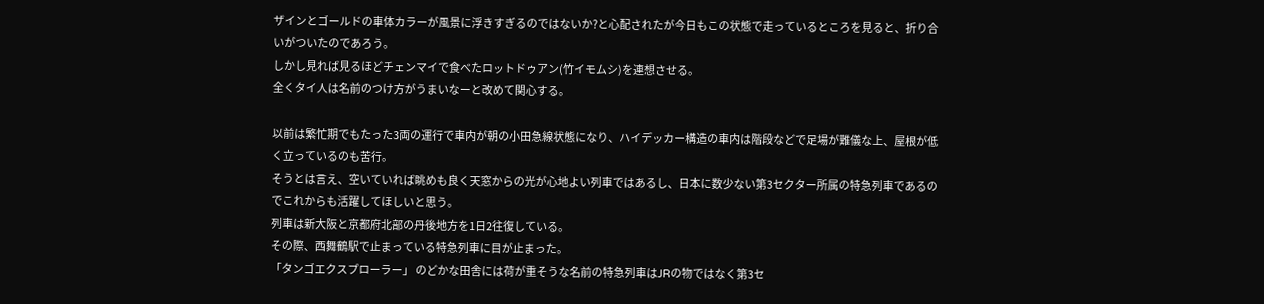ザインとゴールドの車体カラーが風景に浮きすぎるのではないか?と心配されたが今日もこの状態で走っているところを見ると、折り合いがついたのであろう。
しかし見れば見るほどチェンマイで食べたロットドゥアン(竹イモムシ)を連想させる。
全くタイ人は名前のつけ方がうまいなーと改めて関心する。

以前は繁忙期でもたった3両の運行で車内が朝の小田急線状態になり、ハイデッカー構造の車内は階段などで足場が難儀な上、屋根が低く立っているのも苦行。
そうとは言え、空いていれば眺めも良く天窓からの光が心地よい列車ではあるし、日本に数少ない第3セクター所属の特急列車であるのでこれからも活躍してほしいと思う。
列車は新大阪と京都府北部の丹後地方を1日2往復している。
その際、西舞鶴駅で止まっている特急列車に目が止まった。
「タンゴエクスプローラー」 のどかな田舎には荷が重そうな名前の特急列車はJRの物ではなく第3セ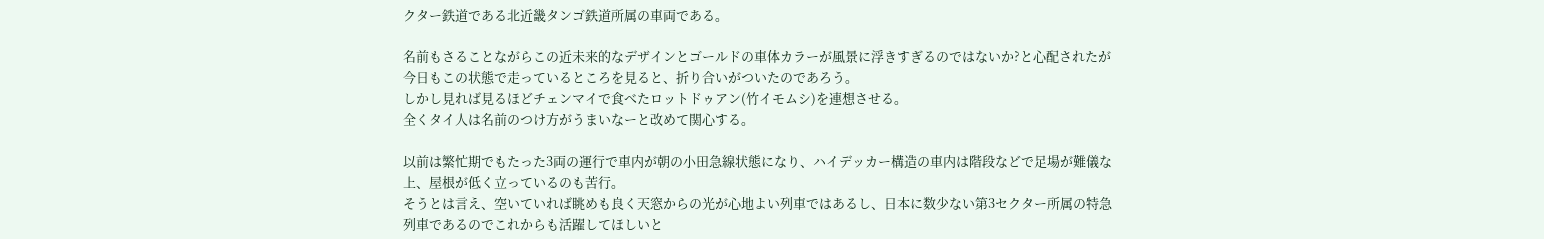クター鉄道である北近畿タンゴ鉄道所属の車両である。

名前もさることながらこの近未来的なデザインとゴールドの車体カラーが風景に浮きすぎるのではないか?と心配されたが今日もこの状態で走っているところを見ると、折り合いがついたのであろう。
しかし見れば見るほどチェンマイで食べたロットドゥアン(竹イモムシ)を連想させる。
全くタイ人は名前のつけ方がうまいなーと改めて関心する。

以前は繁忙期でもたった3両の運行で車内が朝の小田急線状態になり、ハイデッカー構造の車内は階段などで足場が難儀な上、屋根が低く立っているのも苦行。
そうとは言え、空いていれば眺めも良く天窓からの光が心地よい列車ではあるし、日本に数少ない第3セクター所属の特急列車であるのでこれからも活躍してほしいと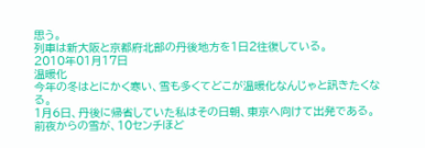思う。
列車は新大阪と京都府北部の丹後地方を1日2往復している。
2010年01月17日
温暖化
今年の冬はとにかく寒い、雪も多くてどこが温暖化なんじゃと訊きたくなる。
1月6日、丹後に帰省していた私はその日朝、東京へ向けて出発である。
前夜からの雪が、10センチほど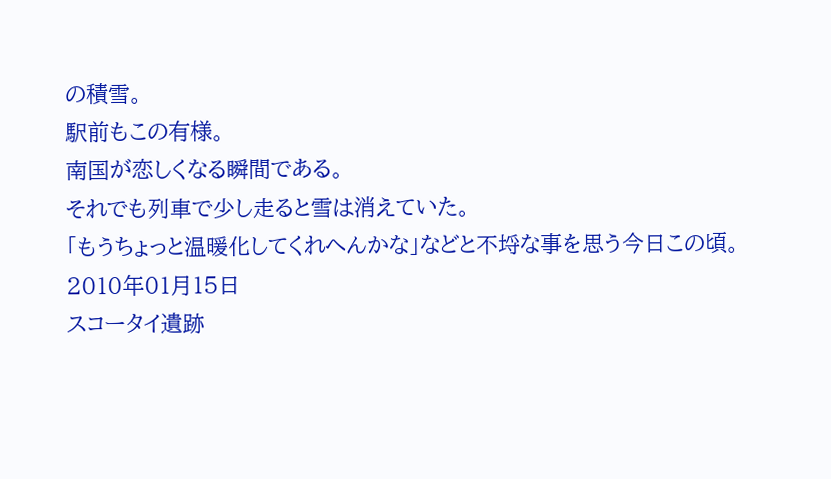の積雪。
駅前もこの有様。
南国が恋しくなる瞬間である。
それでも列車で少し走ると雪は消えていた。
「もうちょっと温暖化してくれへんかな」などと不埒な事を思う今日この頃。
2010年01月15日
スコータイ遺跡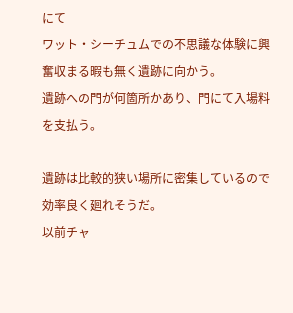にて
ワット・シーチュムでの不思議な体験に興奮収まる暇も無く遺跡に向かう。
遺跡への門が何箇所かあり、門にて入場料を支払う。

遺跡は比較的狭い場所に密集しているので効率良く廻れそうだ。
以前チャ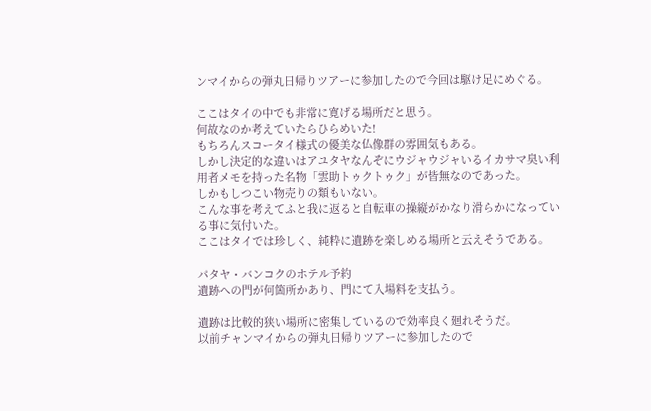ンマイからの弾丸日帰りツアーに参加したので今回は駆け足にめぐる。

ここはタイの中でも非常に寛げる場所だと思う。
何故なのか考えていたらひらめいた!
もちろんスコータイ様式の優美な仏像群の雰囲気もある。
しかし決定的な違いはアユタヤなんぞにウジャウジャいるイカサマ臭い利用者メモを持った名物「雲助トゥクトゥク」が皆無なのであった。
しかもしつこい物売りの類もいない。
こんな事を考えてふと我に返ると自転車の操縦がかなり滑らかになっている事に気付いた。
ここはタイでは珍しく、純粋に遺跡を楽しめる場所と云えそうである。

パタヤ・バンコクのホテル予約
遺跡への門が何箇所かあり、門にて入場料を支払う。

遺跡は比較的狭い場所に密集しているので効率良く廻れそうだ。
以前チャンマイからの弾丸日帰りツアーに参加したので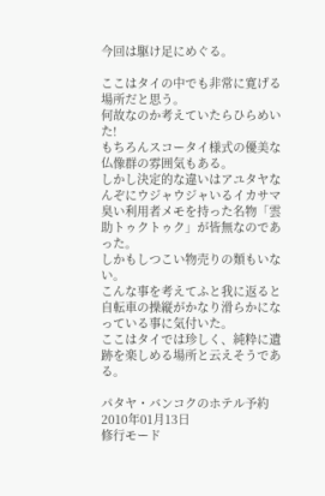今回は駆け足にめぐる。

ここはタイの中でも非常に寛げる場所だと思う。
何故なのか考えていたらひらめいた!
もちろんスコータイ様式の優美な仏像群の雰囲気もある。
しかし決定的な違いはアユタヤなんぞにウジャウジャいるイカサマ臭い利用者メモを持った名物「雲助トゥクトゥク」が皆無なのであった。
しかもしつこい物売りの類もいない。
こんな事を考えてふと我に返ると自転車の操縦がかなり滑らかになっている事に気付いた。
ここはタイでは珍しく、純粋に遺跡を楽しめる場所と云えそうである。

パタヤ・バンコクのホテル予約
2010年01月13日
修行モード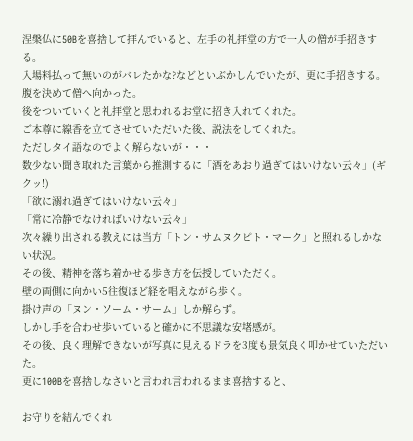涅槃仏に50Bを喜捨して拝んでいると、左手の礼拝堂の方で一人の僧が手招きする。
入場料払って無いのがバレたかな?などといぶかしんでいたが、更に手招きする。
腹を決めて僧へ向かった。
後をついていくと礼拝堂と思われるお堂に招き入れてくれた。
ご本尊に線香を立てさせていただいた後、説法をしてくれた。
ただしタイ語なのでよく解らないが・・・
数少ない聞き取れた言葉から推測するに「酒をあおり過ぎてはいけない云々」(ギクッ!)
「欲に溺れ過ぎてはいけない云々」
「常に冷静でなければいけない云々」
次々繰り出される教えには当方「トン・サムヌクピト・マーク」と照れるしかない状況。
その後、精神を落ち着かせる歩き方を伝授していただく。
壁の両側に向かい5往復ほど経を唱えながら歩く。
掛け声の「ヌン・ソーム・サーム」しか解らず。
しかし手を合わせ歩いていると確かに不思議な安堵感が。
その後、良く理解できないが写真に見えるドラを3度も景気良く叩かせていただいた。
更に100Bを喜捨しなさいと言われ言われるまま喜捨すると、

お守りを結んでくれ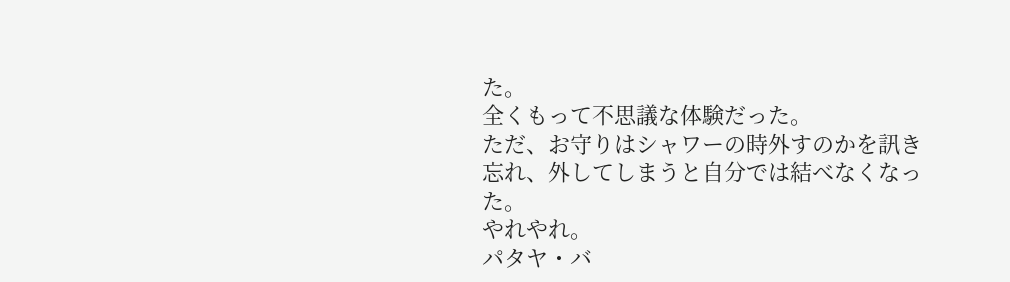た。
全くもって不思議な体験だった。
ただ、お守りはシャワーの時外すのかを訊き忘れ、外してしまうと自分では結べなくなった。
やれやれ。
パタヤ・バ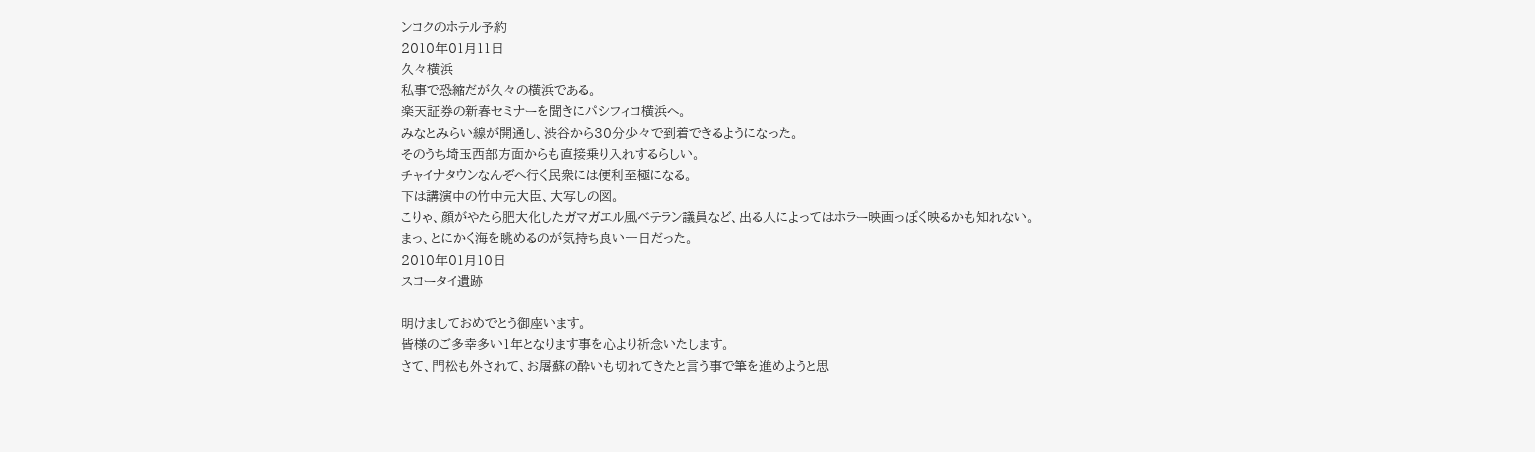ンコクのホテル予約
2010年01月11日
久々横浜
私事で恐縮だが久々の横浜である。
楽天証券の新春セミナーを聞きにパシフィコ横浜へ。
みなとみらい線が開通し、渋谷から30分少々で到着できるようになった。
そのうち埼玉西部方面からも直接乗り入れするらしい。
チャイナタウンなんぞへ行く民衆には便利至極になる。
下は講演中の竹中元大臣、大写しの図。
こりゃ、顔がやたら肥大化したガマガエル風ベテラン議員など、出る人によってはホラー映画っぽく映るかも知れない。
まっ、とにかく海を眺めるのが気持ち良い一日だった。
2010年01月10日
スコータイ遺跡

明けましておめでとう御座います。
皆様のご多幸多い1年となります事を心より祈念いたします。
さて、門松も外されて、お屠蘇の酔いも切れてきたと言う事で筆を進めようと思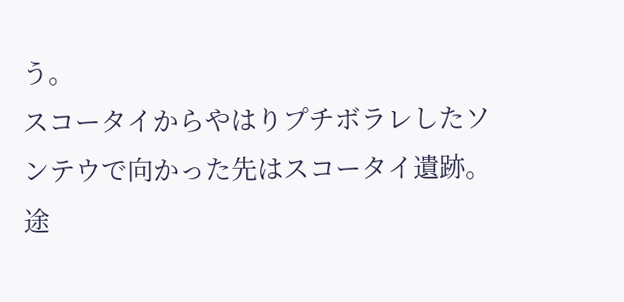う。
スコータイからやはりプチボラレしたソンテウで向かった先はスコータイ遺跡。
途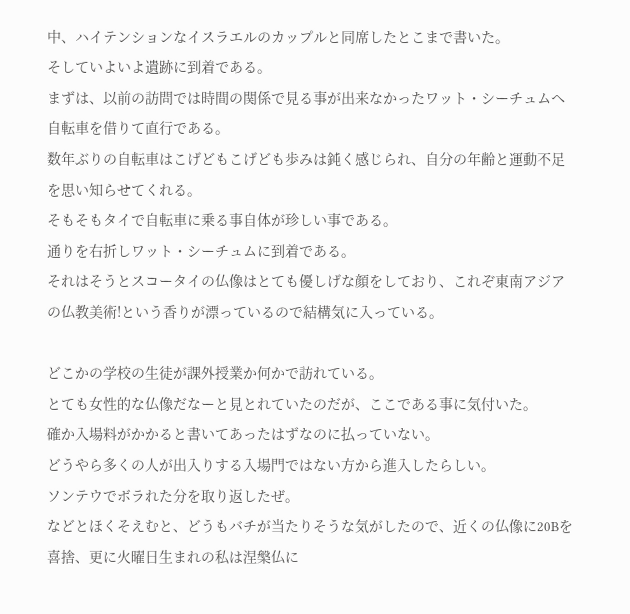中、ハイテンションなイスラエルのカップルと同席したとこまで書いた。
そしていよいよ遺跡に到着である。
まずは、以前の訪問では時間の関係で見る事が出来なかったワット・シーチュムへ自転車を借りて直行である。
数年ぶりの自転車はこげどもこげども歩みは鈍く感じられ、自分の年齢と運動不足を思い知らせてくれる。
そもそもタイで自転車に乗る事自体が珍しい事である。
通りを右折しワット・シーチュムに到着である。
それはそうとスコータイの仏像はとても優しげな顔をしており、これぞ東南アジアの仏教美術!という香りが漂っているので結構気に入っている。

どこかの学校の生徒が課外授業か何かで訪れている。
とても女性的な仏像だなーと見とれていたのだが、ここである事に気付いた。
確か入場料がかかると書いてあったはずなのに払っていない。
どうやら多くの人が出入りする入場門ではない方から進入したらしい。
ソンテウでボラれた分を取り返したぜ。
などとほくそえむと、どうもバチが当たりそうな気がしたので、近くの仏像に20Bを喜捨、更に火曜日生まれの私は涅槃仏に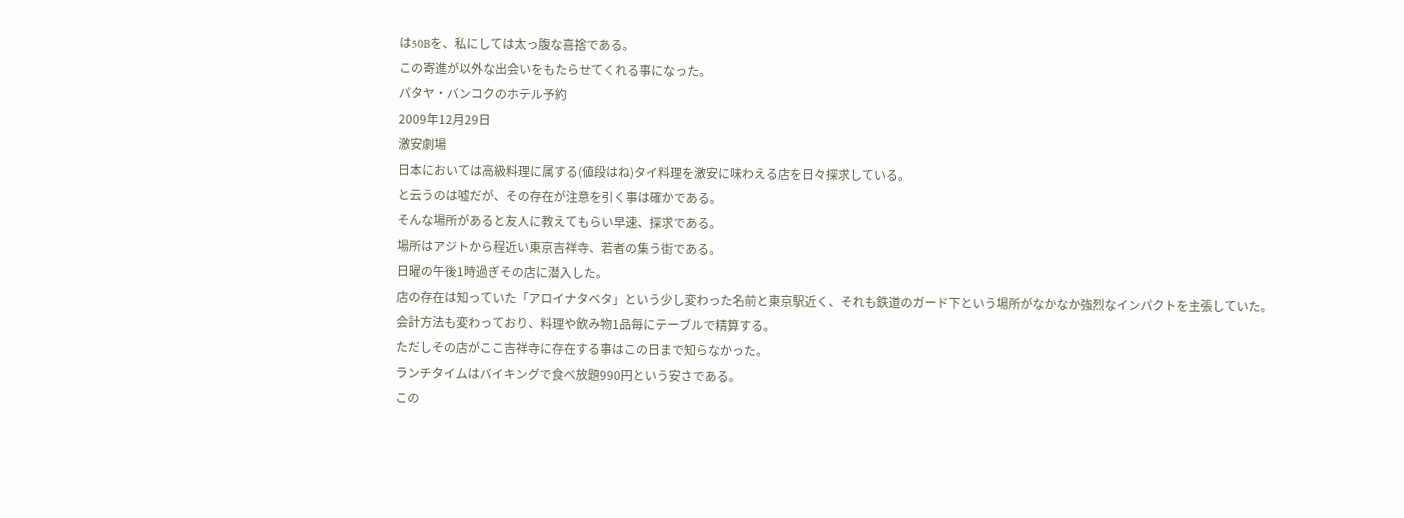は50Bを、私にしては太っ腹な喜捨である。
この寄進が以外な出会いをもたらせてくれる事になった。
パタヤ・バンコクのホテル予約
2009年12月29日
激安劇場
日本においては高級料理に属する(値段はね)タイ料理を激安に味わえる店を日々探求している。
と云うのは嘘だが、その存在が注意を引く事は確かである。
そんな場所があると友人に教えてもらい早速、探求である。
場所はアジトから程近い東京吉祥寺、若者の集う街である。
日曜の午後1時過ぎその店に潜入した。
店の存在は知っていた「アロイナタベタ」という少し変わった名前と東京駅近く、それも鉄道のガード下という場所がなかなか強烈なインパクトを主張していた。
会計方法も変わっており、料理や飲み物1品毎にテーブルで精算する。
ただしその店がここ吉祥寺に存在する事はこの日まで知らなかった。
ランチタイムはバイキングで食べ放題990円という安さである。
この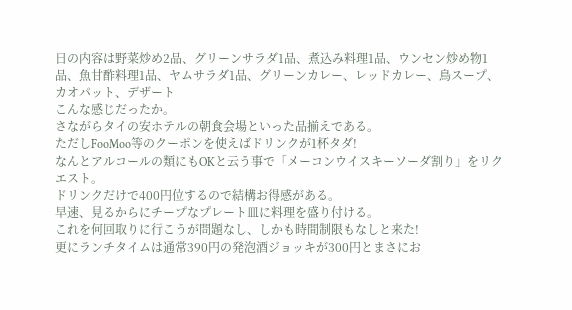日の内容は野菜炒め2品、グリーンサラダ1品、煮込み料理1品、ウンセン炒め物1品、魚甘酢料理1品、ヤムサラダ1品、グリーンカレー、レッドカレー、鳥スープ、カオパット、デザート
こんな感じだったか。
さながらタイの安ホテルの朝食会場といった品揃えである。
ただしFooMoo等のクーポンを使えばドリンクが1杯タダ!
なんとアルコールの類にもOKと云う事で「メーコンウイスキーソーダ割り」をリクエスト。
ドリンクだけで400円位するので結構お得感がある。
早速、見るからにチープなプレート皿に料理を盛り付ける。
これを何回取りに行こうが問題なし、しかも時間制限もなしと来た!
更にランチタイムは通常390円の発泡酒ジョッキが300円とまさにお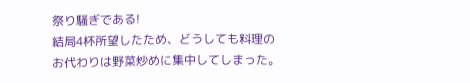祭り騒ぎである!
結局4杯所望したため、どうしても料理のお代わりは野菜炒めに集中してしまった。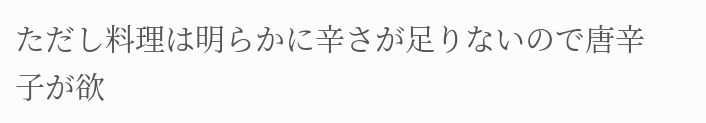ただし料理は明らかに辛さが足りないので唐辛子が欲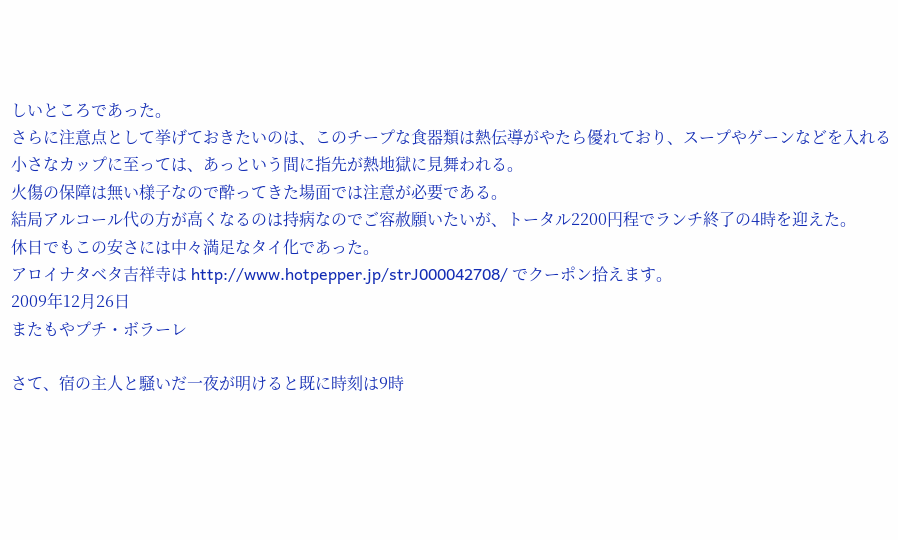しいところであった。
さらに注意点として挙げておきたいのは、このチープな食器類は熱伝導がやたら優れており、スープやゲーンなどを入れる小さなカップに至っては、あっという間に指先が熱地獄に見舞われる。
火傷の保障は無い様子なので酔ってきた場面では注意が必要である。
結局アルコール代の方が高くなるのは持病なのでご容赦願いたいが、トータル2200円程でランチ終了の4時を迎えた。
休日でもこの安さには中々満足なタイ化であった。
アロイナタベタ吉祥寺は http://www.hotpepper.jp/strJ000042708/ でクーポン拾えます。
2009年12月26日
またもやプチ・ボラーレ

さて、宿の主人と騒いだ一夜が明けると既に時刻は9時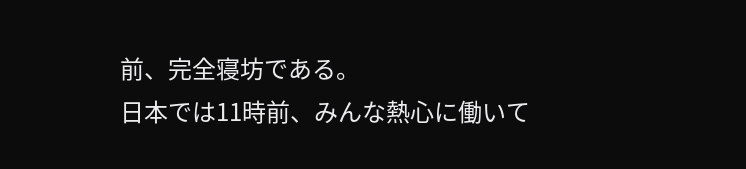前、完全寝坊である。
日本では11時前、みんな熱心に働いて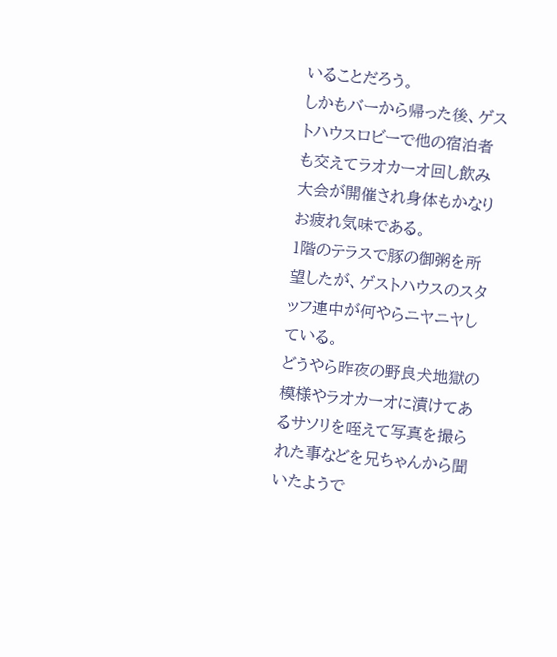いることだろう。
しかもバーから帰った後、ゲストハウスロビーで他の宿泊者も交えてラオカーオ回し飲み大会が開催され身体もかなりお疲れ気味である。
1階のテラスで豚の御粥を所望したが、ゲストハウスのスタッフ連中が何やらニヤニヤしている。
どうやら昨夜の野良犬地獄の模様やラオカーオに漬けてあるサソリを咥えて写真を撮られた事などを兄ちゃんから聞いたようで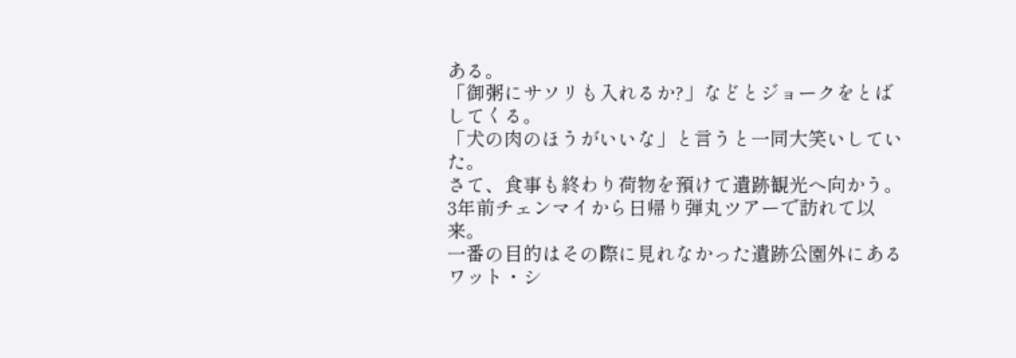ある。
「御粥にサソリも入れるか?」などとジョークをとばしてくる。
「犬の肉のほうがいいな」と言うと一同大笑いしていた。
さて、食事も終わり荷物を預けて遺跡観光へ向かう。
3年前チェンマイから日帰り弾丸ツアーで訪れて以来。
一番の目的はその際に見れなかった遺跡公園外にあるワット・シ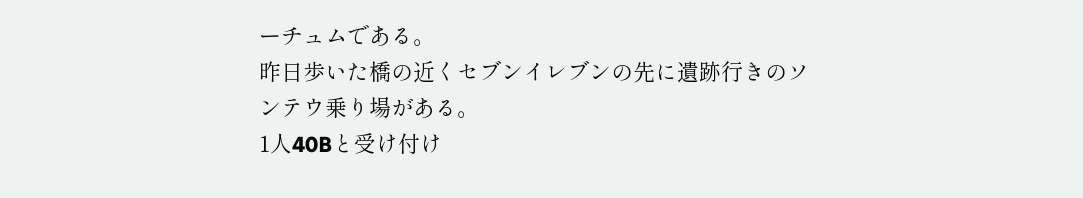ーチュムである。
昨日歩いた橋の近くセブンイレブンの先に遺跡行きのソンテウ乗り場がある。
1人40Bと受け付け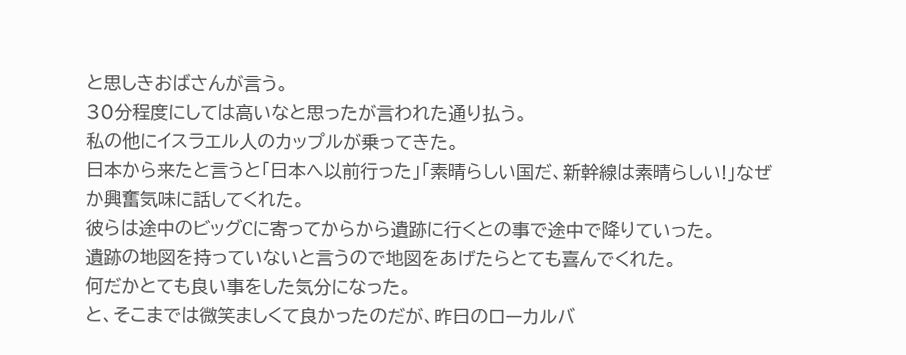と思しきおばさんが言う。
30分程度にしては高いなと思ったが言われた通り払う。
私の他にイスラエル人のカップルが乗ってきた。
日本から来たと言うと「日本へ以前行った」「素晴らしい国だ、新幹線は素晴らしい!」なぜか興奮気味に話してくれた。
彼らは途中のビッグCに寄ってからから遺跡に行くとの事で途中で降りていった。
遺跡の地図を持っていないと言うので地図をあげたらとても喜んでくれた。
何だかとても良い事をした気分になった。
と、そこまでは微笑ましくて良かったのだが、昨日のローカルバ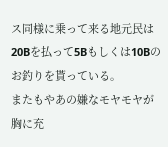ス同様に乗って来る地元民は20Bを払って5Bもしくは10Bのお釣りを貰っている。
またもやあの嫌なモヤモヤが胸に充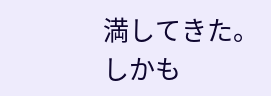満してきた。
しかも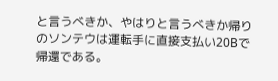と言うべきか、やはりと言うべきか帰りのソンテウは運転手に直接支払い20Bで帰還である。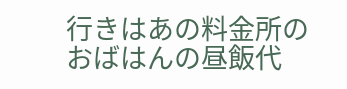行きはあの料金所のおばはんの昼飯代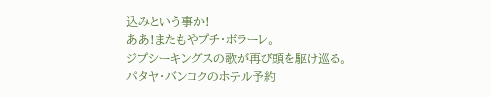込みという事か!
ああ!またもやプチ・ボラーレ。
ジプシーキングスの歌が再び頭を駆け巡る。
パタヤ・バンコクのホテル予約